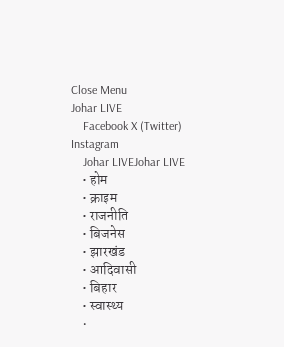Close Menu
Johar LIVE
    Facebook X (Twitter) Instagram
    Johar LIVEJohar LIVE
    • होम
    • क्राइम
    • राजनीति
    • बिजनेस
    • झारखंड
    • आदिवासी
    • बिहार
    • स्वास्थ्य
    •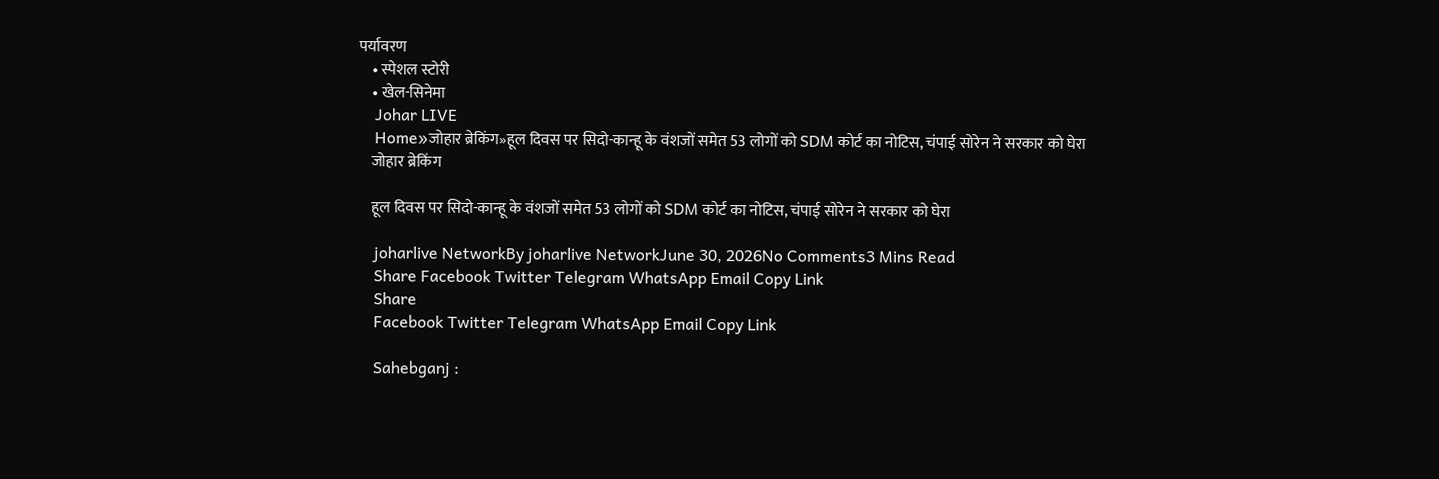पर्यावरण
    • स्पेशल स्टोरी
    • खेल-सिनेमा
    Johar LIVE
    Home»जोहार ब्रेकिंग»हूल दिवस पर सिदो-कान्हू के वंशजों समेत 53 लोगों को SDM कोर्ट का नोटिस, चंपाई सोरेन ने सरकार को घेरा
    जोहार ब्रेकिंग

    हूल दिवस पर सिदो-कान्हू के वंशजों समेत 53 लोगों को SDM कोर्ट का नोटिस, चंपाई सोरेन ने सरकार को घेरा

    joharlive NetworkBy joharlive NetworkJune 30, 2026No Comments3 Mins Read
    Share Facebook Twitter Telegram WhatsApp Email Copy Link
    Share
    Facebook Twitter Telegram WhatsApp Email Copy Link

    Sahebganj :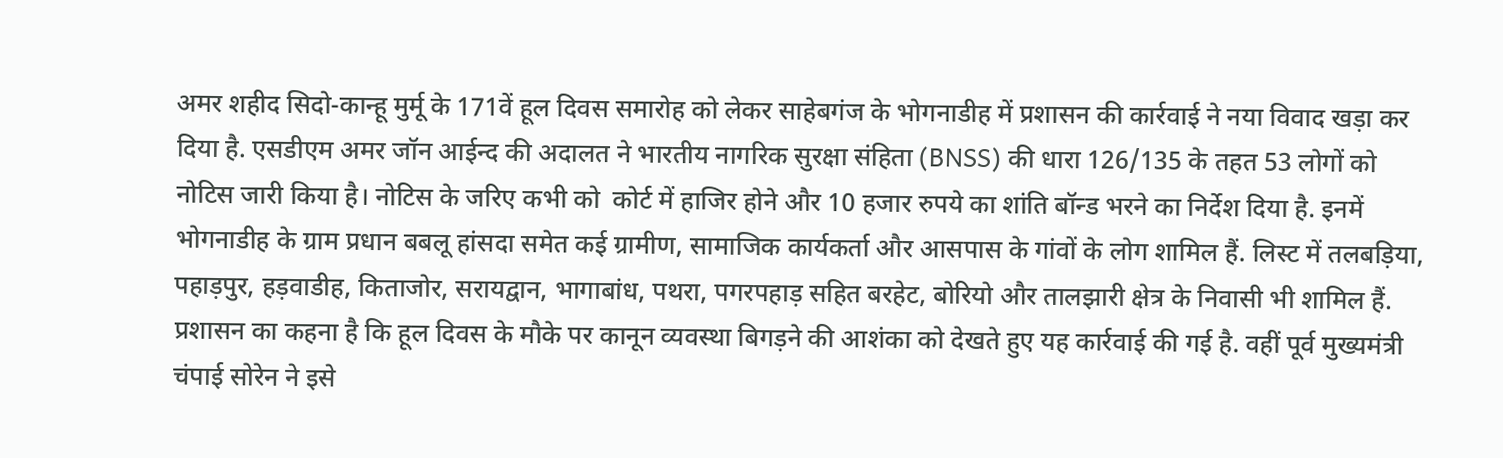अमर शहीद सिदो-कान्हू मुर्मू के 171वें हूल दिवस समारोह को लेकर साहेबगंज के भोगनाडीह में प्रशासन की कार्रवाई ने नया विवाद खड़ा कर दिया है. एसडीएम अमर जॉन आईन्द की अदालत ने भारतीय नागरिक सुरक्षा संहिता (BNSS) की धारा 126/135 के तहत 53 लोगों को नोटिस जारी किया है। नोटिस के जरिए कभी को  कोर्ट में हाजिर होने और 10 हजार रुपये का शांति बॉन्ड भरने का निर्देश दिया है. इनमें भोगनाडीह के ग्राम प्रधान बबलू हांसदा समेत कई ग्रामीण, सामाजिक कार्यकर्ता और आसपास के गांवों के लोग शामिल हैं. लिस्ट में तलबड़िया, पहाड़पुर, हड़वाडीह, किताजोर, सरायद्वान, भागाबांध, पथरा, पगरपहाड़ सहित बरहेट, बोरियो और तालझारी क्षेत्र के निवासी भी शामिल हैं. प्रशासन का कहना है कि हूल दिवस के मौके पर कानून व्यवस्था बिगड़ने की आशंका को देखते हुए यह कार्रवाई की गई है. वहीं पूर्व मुख्यमंत्री चंपाई सोरेन ने इसे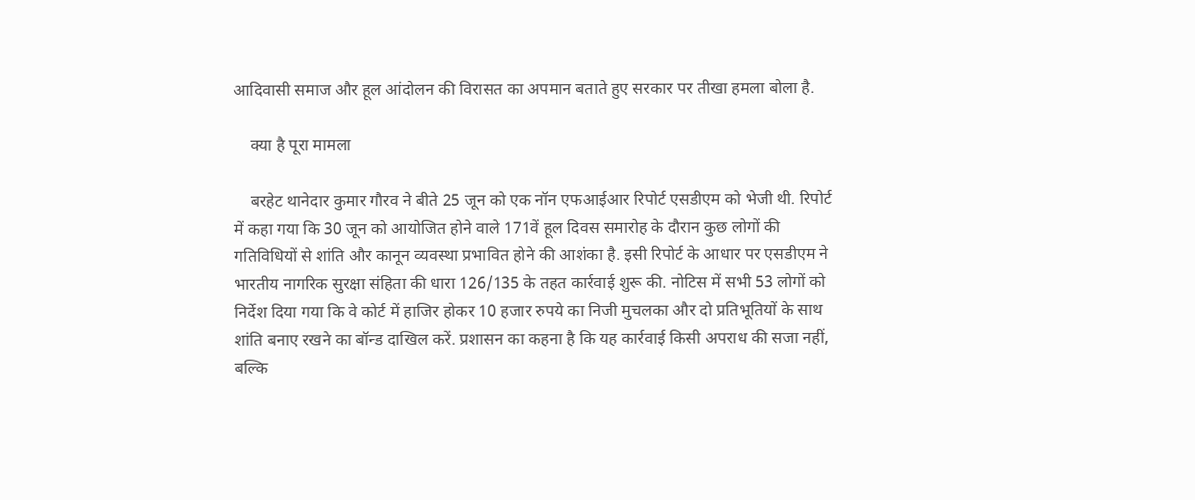आदिवासी समाज और हूल आंदोलन की विरासत का अपमान बताते हुए सरकार पर तीखा हमला बोला है.

    क्या है पूरा मामला

    बरहेट थानेदार कुमार गौरव ने बीते 25 जून को एक नॉन एफआईआर रिपोर्ट एसडीएम को भेजी थी. रिपोर्ट में कहा गया कि 30 जून को आयोजित होने वाले 171वें हूल दिवस समारोह के दौरान कुछ लोगों की गतिविधियों से शांति और कानून व्यवस्था प्रभावित होने की आशंका है. इसी रिपोर्ट के आधार पर एसडीएम ने भारतीय नागरिक सुरक्षा संहिता की धारा 126/135 के तहत कार्रवाई शुरू की. नोटिस में सभी 53 लोगों को निर्देश दिया गया कि वे कोर्ट में हाजिर होकर 10 हजार रुपये का निजी मुचलका और दो प्रतिभूतियों के साथ शांति बनाए रखने का बॉन्ड दाखिल करें. प्रशासन का कहना है कि यह कार्रवाई किसी अपराध की सजा नहीं, बल्कि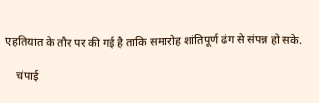एहतियात के तौर पर की गई है ताकि समारोह शांतिपूर्ण ढंग से संपन्न हो सके.

    चंपाई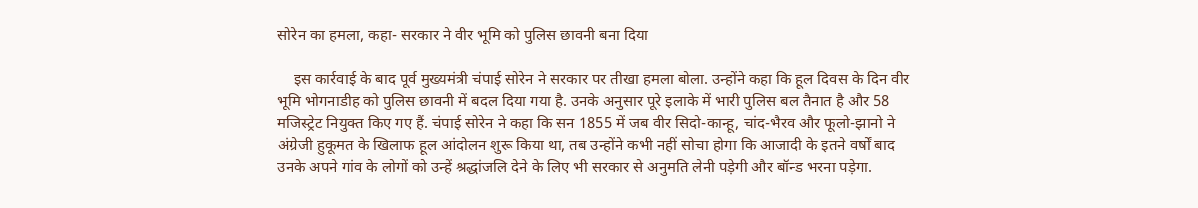सोरेन का हमला, कहा- सरकार ने वीर भूमि को पुलिस छावनी बना दिया

    इस कार्रवाई के बाद पूर्व मुख्यमंत्री चंपाई सोरेन ने सरकार पर तीखा हमला बोला. उन्होंने कहा कि हूल दिवस के दिन वीर भूमि भोगनाडीह को पुलिस छावनी में बदल दिया गया है. उनके अनुसार पूरे इलाके में भारी पुलिस बल तैनात है और 58 मजिस्ट्रेट नियुक्त किए गए हैं. चंपाई सोरेन ने कहा कि सन 1855 में जब वीर सिदो-कान्हू, चांद-भैरव और फूलो-झानो ने अंग्रेजी हुकूमत के खिलाफ हूल आंदोलन शुरू किया था, तब उन्होंने कभी नहीं सोचा होगा कि आजादी के इतने वर्षों बाद उनके अपने गांव के लोगों को उन्हें श्रद्धांजलि देने के लिए भी सरकार से अनुमति लेनी पड़ेगी और बॉन्ड भरना पड़ेगा.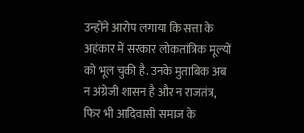उन्होंने आरोप लगाया कि सत्ता के अहंकार में सरकार लोकतांत्रिक मूल्यों को भूल चुकी है. उनके मुताबिक अब न अंग्रेजी शासन है और न राजतंत्र, फिर भी आदिवासी समाज के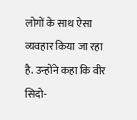लोगों के साथ ऐसा व्यवहार किया जा रहा है. उन्होंने कहा कि वीर सिदो-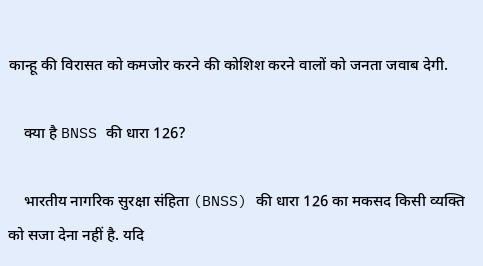कान्हू की विरासत को कमजोर करने की कोशिश करने वालों को जनता जवाब देगी.

    क्या है BNSS की धारा 126?

    भारतीय नागरिक सुरक्षा संहिता (BNSS) की धारा 126 का मकसद किसी व्यक्ति को सजा देना नहीं है. यदि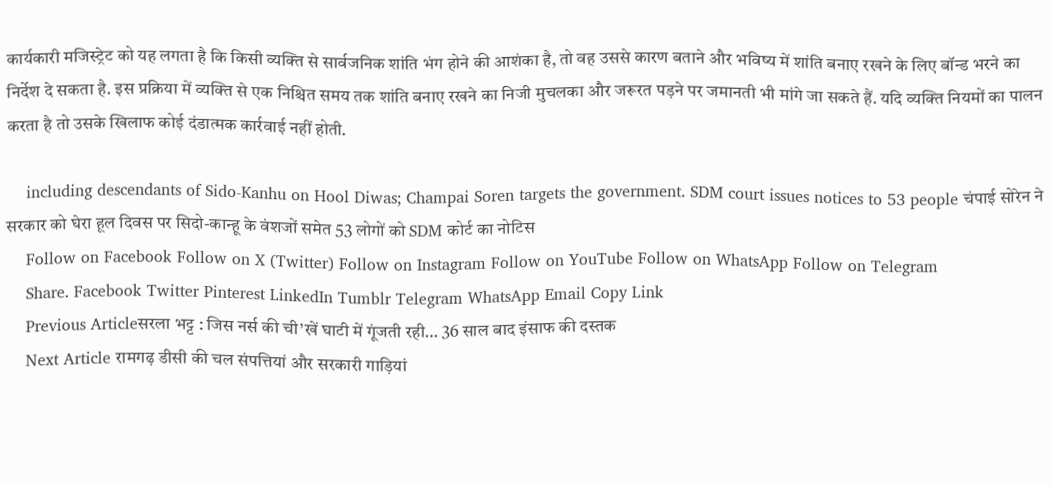कार्यकारी मजिस्ट्रेट को यह लगता है कि किसी व्यक्ति से सार्वजनिक शांति भंग होने की आशंका है, तो वह उससे कारण बताने और भविष्य में शांति बनाए रखने के लिए बॉन्ड भरने का निर्देश दे सकता है. इस प्रक्रिया में व्यक्ति से एक निश्चित समय तक शांति बनाए रखने का निजी मुचलका और जरूरत पड़ने पर जमानती भी मांगे जा सकते हैं. यदि व्यक्ति नियमों का पालन करता है तो उसके खिलाफ कोई दंडात्मक कार्रवाई नहीं होती.

    including descendants of Sido-Kanhu on Hool Diwas; Champai Soren targets the government. SDM court issues notices to 53 people चंपाई सोरेन ने सरकार को घेरा हूल दिवस पर सिदो-कान्हू के वंशजों समेत 53 लोगों को SDM कोर्ट का नोटिस
    Follow on Facebook Follow on X (Twitter) Follow on Instagram Follow on YouTube Follow on WhatsApp Follow on Telegram
    Share. Facebook Twitter Pinterest LinkedIn Tumblr Telegram WhatsApp Email Copy Link
    Previous Articleसरला भट्ट : जिस नर्स की ची’खें घाटी में गूंजती रही… 36 साल बाद इंसाफ की दस्तक
    Next Article रामगढ़ डीसी की चल संपत्तियां और सरकारी गाड़ियां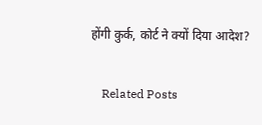होंगी कुर्क, कोर्ट ने क्यों दिया आदेश?

    Related Posts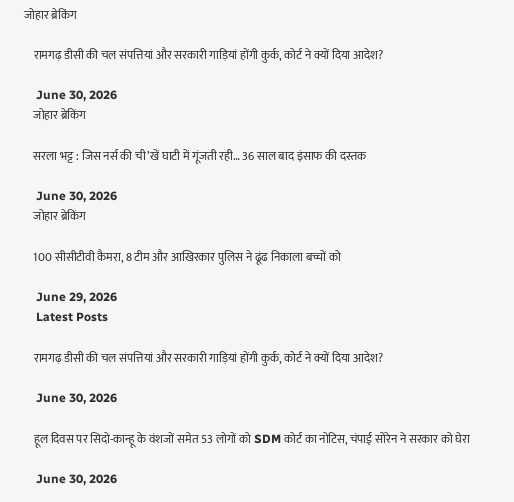जोहार ब्रेकिंग

    रामगढ़ डीसी की चल संपत्तियां और सरकारी गाड़ियां होंगी कुर्क, कोर्ट ने क्यों दिया आदेश?

    June 30, 2026
    जोहार ब्रेकिंग

    सरला भट्ट : जिस नर्स की ची’खें घाटी में गूंजती रही… 36 साल बाद इंसाफ की दस्तक

    June 30, 2026
    जोहार ब्रेकिंग

    100 सीसीटीवी कैमरा, 8 टीम और आखिरकार पुलिस ने ढूंढ निकाला बच्चों को

    June 29, 2026
    Latest Posts

    रामगढ़ डीसी की चल संपत्तियां और सरकारी गाड़ियां होंगी कुर्क, कोर्ट ने क्यों दिया आदेश?

    June 30, 2026

    हूल दिवस पर सिदो-कान्हू के वंशजों समेत 53 लोगों को SDM कोर्ट का नोटिस, चंपाई सोरेन ने सरकार को घेरा

    June 30, 2026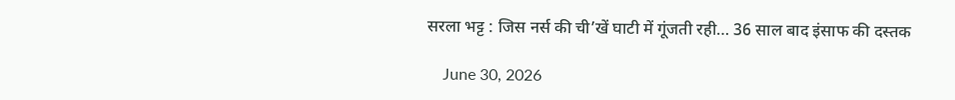सरला भट्ट : जिस नर्स की ची’खें घाटी में गूंजती रही… 36 साल बाद इंसाफ की दस्तक

    June 30, 2026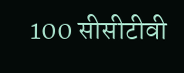100 सीसीटीवी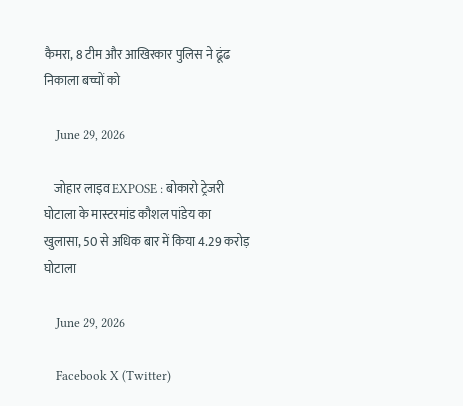कैमरा, 8 टीम और आखिरकार पुलिस ने ढूंढ निकाला बच्चों को

    June 29, 2026

    जोहार लाइव EXPOSE : बोकारो ट्रेजरी घोटाला के मास्टरमांड कौशल पांडेय का खुलासा, 50 से अधिक बार में किया 4.29 करोड़ घोटाला

    June 29, 2026

    Facebook X (Twitter)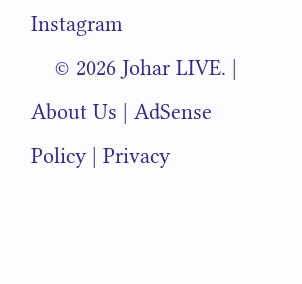Instagram
    © 2026 Johar LIVE. | About Us | AdSense Policy | Privacy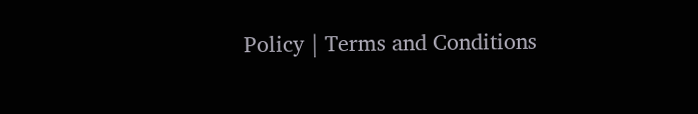Policy | Terms and Conditions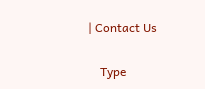| Contact Us

    Type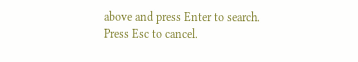above and press Enter to search. Press Esc to cancel.